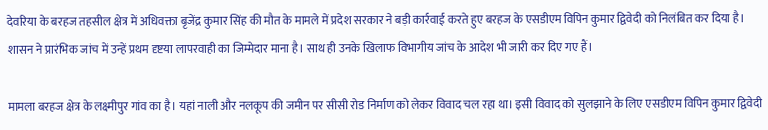देवरिया के बरहज तहसील क्षेत्र में अधिवक्ता बृजेंद्र कुमार सिंह की मौत के मामले में प्रदेश सरकार ने बड़ी कार्रवाई करते हुए बरहज के एसडीएम विपिन कुमार द्विवेदी को निलंबित कर दिया है। शासन ने प्रारंभिक जांच में उन्हें प्रथम दृष्टया लापरवाही का जिम्मेदार माना है। साथ ही उनके खिलाफ विभागीय जांच के आदेश भी जारी कर दिए गए हैं।

मामला बरहज क्षेत्र के लक्ष्मीपुर गांव का है। यहां नाली और नलकूप की जमीन पर सीसी रोड निर्माण को लेकर विवाद चल रहा था। इसी विवाद को सुलझाने के लिए एसडीएम विपिन कुमार द्विवेदी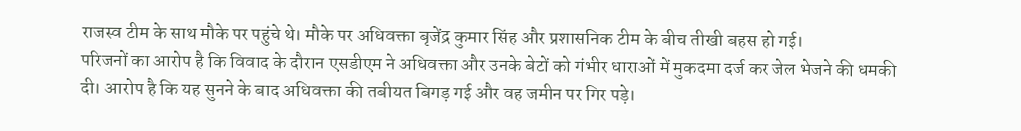राजस्व टीम के साथ मौके पर पहुंचे थे। मौके पर अधिवक्ता बृजेंद्र कुमार सिंह और प्रशासनिक टीम के बीच तीखी बहस हो गई।
परिजनों का आरोप है कि विवाद के दौरान एसडीएम ने अधिवक्ता और उनके बेटों को गंभीर धाराओं में मुकदमा दर्ज कर जेल भेजने की धमकी दी। आरोप है कि यह सुनने के बाद अधिवक्ता की तबीयत बिगड़ गई और वह जमीन पर गिर पड़े।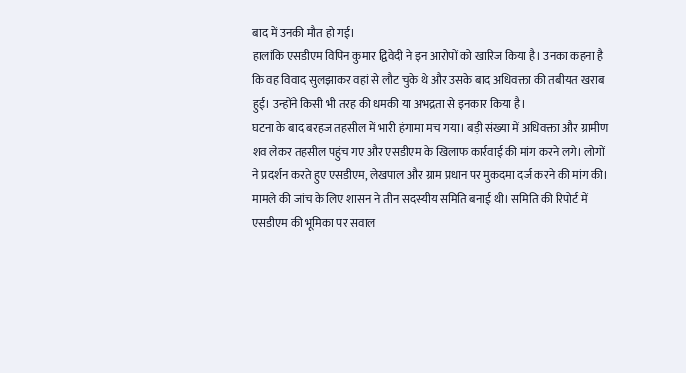बाद में उनकी मौत हो गई।
हालांकि एसडीएम विपिन कुमार द्विवेदी ने इन आरोपों को खारिज किया है। उनका कहना है कि वह विवाद सुलझाकर वहां से लौट चुके थे और उसके बाद अधिवक्ता की तबीयत खराब हुई। उन्होंने किसी भी तरह की धमकी या अभद्रता से इनकार किया है।
घटना के बाद बरहज तहसील में भारी हंगामा मच गया। बड़ी संख्या में अधिवक्ता और ग्रामीण शव लेकर तहसील पहुंच गए और एसडीएम के खिलाफ कार्रवाई की मांग करने लगे। लोगों ने प्रदर्शन करते हुए एसडीएम, लेखपाल और ग्राम प्रधान पर मुकदमा दर्ज करने की मांग की।
मामले की जांच के लिए शासन ने तीन सदस्यीय समिति बनाई थी। समिति की रिपोर्ट में एसडीएम की भूमिका पर सवाल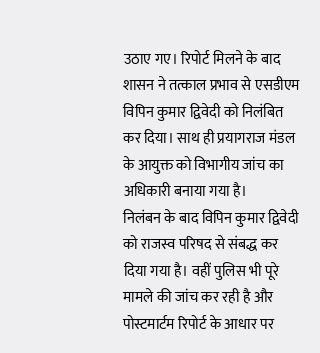उठाए गए। रिपोर्ट मिलने के बाद शासन ने तत्काल प्रभाव से एसडीएम विपिन कुमार द्विवेदी को निलंबित कर दिया। साथ ही प्रयागराज मंडल के आयुक्त को विभागीय जांच का अधिकारी बनाया गया है।
निलंबन के बाद विपिन कुमार द्विवेदी को राजस्व परिषद से संबद्ध कर दिया गया है। वहीं पुलिस भी पूरे मामले की जांच कर रही है और पोस्टमार्टम रिपोर्ट के आधार पर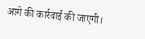आगे की कार्रवाई की जाएगी।